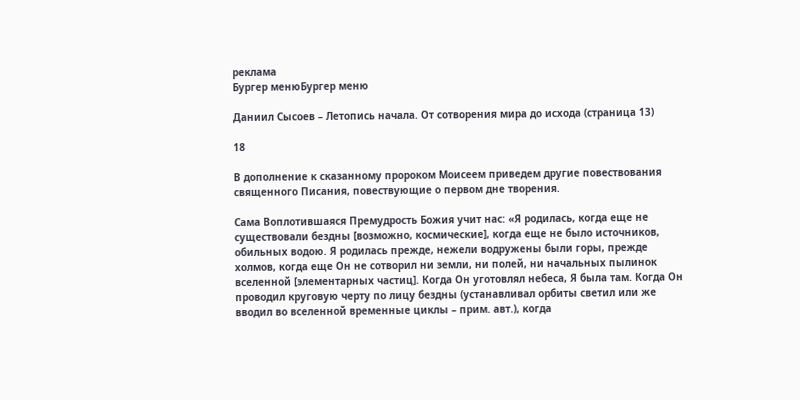реклама
Бургер менюБургер меню

Даниил Сысоев – Летопись начала. От сотворения мира до исхода (страница 13)

18

В дополнение к сказанному пророком Моисеем приведем другие повествования священного Писания, повествующие о первом дне творения.

Сама Воплотившаяся Премудрость Божия учит нас: «Я родилась, когда еще не существовали бездны [возможно, космические], когда еще не было источников, обильных водою. Я родилась прежде, нежели водружены были горы, прежде холмов, когда еще Он не сотворил ни земли, ни полей, ни начальных пылинок вселенной [элементарных частиц]. Когда Он уготовлял небеса, Я была там. Когда Он проводил круговую черту по лицу бездны (устанавливал орбиты светил или же вводил во вселенной временные циклы – прим. авт.), когда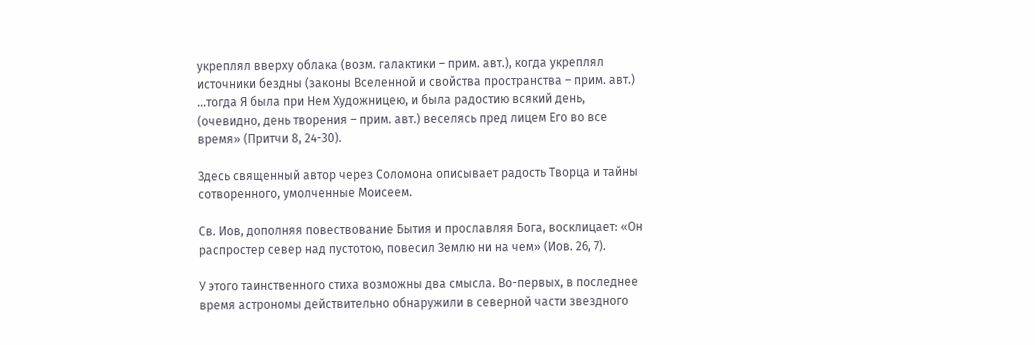укреплял вверху облака (возм. галактики – прим. авт.), когда укреплял источники бездны (законы Вселенной и свойства пространства – прим. авт.) …тогда Я была при Нем Художницею, и была радостию всякий день, (очевидно, день творения – прим. авт.) веселясь пред лицем Его во все время» (Притчи 8, 24-30).

Здесь священный автор через Соломона описывает радость Творца и тайны сотворенного, умолченные Моисеем.

Св. Иов, дополняя повествование Бытия и прославляя Бога, восклицает: «Он распростер север над пустотою, повесил Землю ни на чем» (Иов. 26, 7).

У этого таинственного стиха возможны два смысла. Во-первых, в последнее время астрономы действительно обнаружили в северной части звездного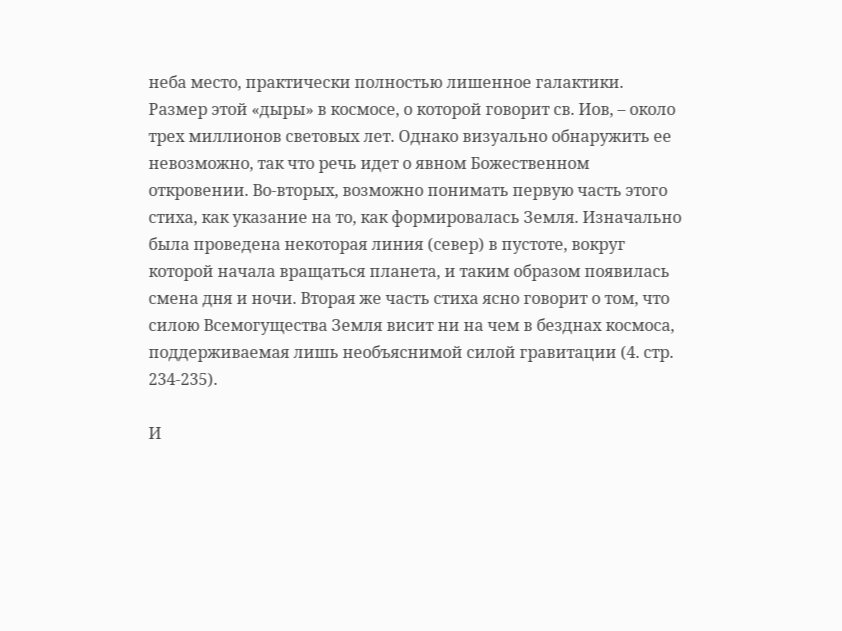неба место, практически полностью лишенное галактики. Размер этой «дыры» в космосе, о которой говорит св. Иов, – около трех миллионов световых лет. Однако визуально обнаружить ее невозможно, так что речь идет о явном Божественном откровении. Во-вторых, возможно понимать первую часть этого стиха, как указание на то, как формировалась Земля. Изначально была проведена некоторая линия (север) в пустоте, вокруг которой начала вращаться планета, и таким образом появилась смена дня и ночи. Вторая же часть стиха ясно говорит о том, что силою Всемогущества Земля висит ни на чем в безднах космоса, поддерживаемая лишь необъяснимой силой гравитации (4. стр. 234-235).

И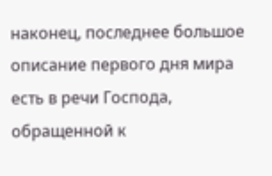наконец, последнее большое описание первого дня мира есть в речи Господа, обращенной к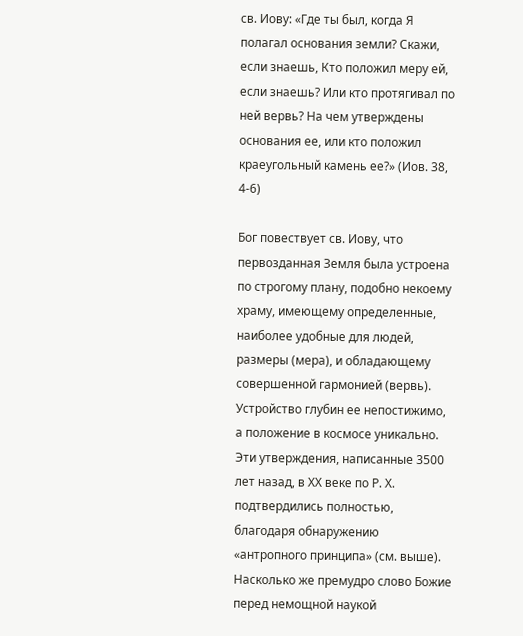св. Иову: «Где ты был, когда Я полагал основания земли? Скажи, если знаешь, Кто положил меру ей, если знаешь? Или кто протягивал по ней вервь? На чем утверждены основания ее, или кто положил краеугольный камень ее?» (Иов. 38, 4-6)

Бог повествует св. Иову, что первозданная Земля была устроена по строгому плану, подобно некоему храму, имеющему определенные, наиболее удобные для людей, размеры (мера), и обладающему совершенной гармонией (вервь). Устройство глубин ее непостижимо, а положение в космосе уникально. Эти утверждения, написанные 3500 лет назад, в ХХ веке по Р. Х. подтвердились полностью, благодаря обнаружению «антропного принципа» (см. выше). Насколько же премудро слово Божие перед немощной наукой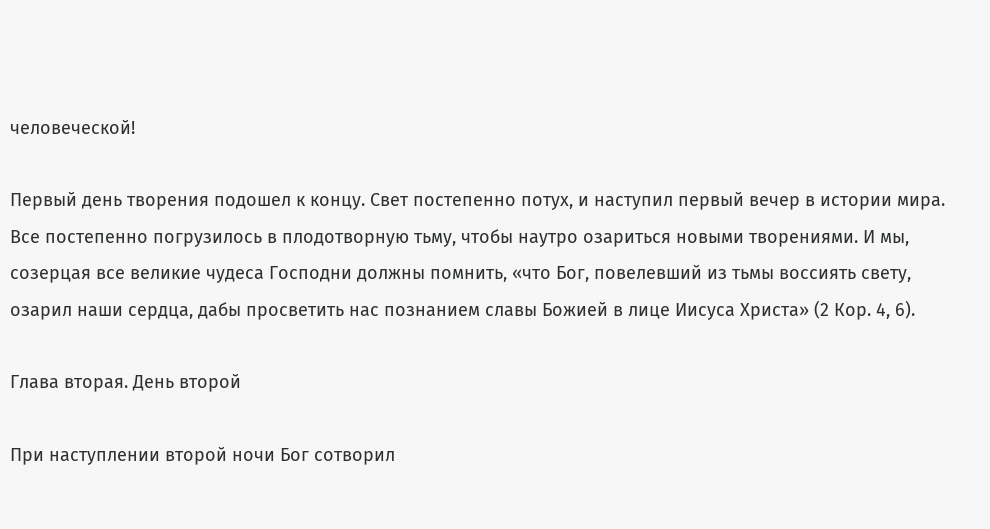человеческой!

Первый день творения подошел к концу. Свет постепенно потух, и наступил первый вечер в истории мира. Все постепенно погрузилось в плодотворную тьму, чтобы наутро озариться новыми творениями. И мы, созерцая все великие чудеса Господни должны помнить, «что Бог, повелевший из тьмы воссиять свету, озарил наши сердца, дабы просветить нас познанием славы Божией в лице Иисуса Христа» (2 Кор. 4, 6).

Глава вторая. День второй

При наступлении второй ночи Бог сотворил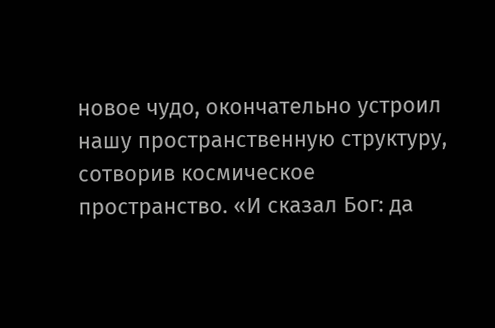новое чудо, окончательно устроил нашу пространственную структуру, сотворив космическое пространство. «И сказал Бог: да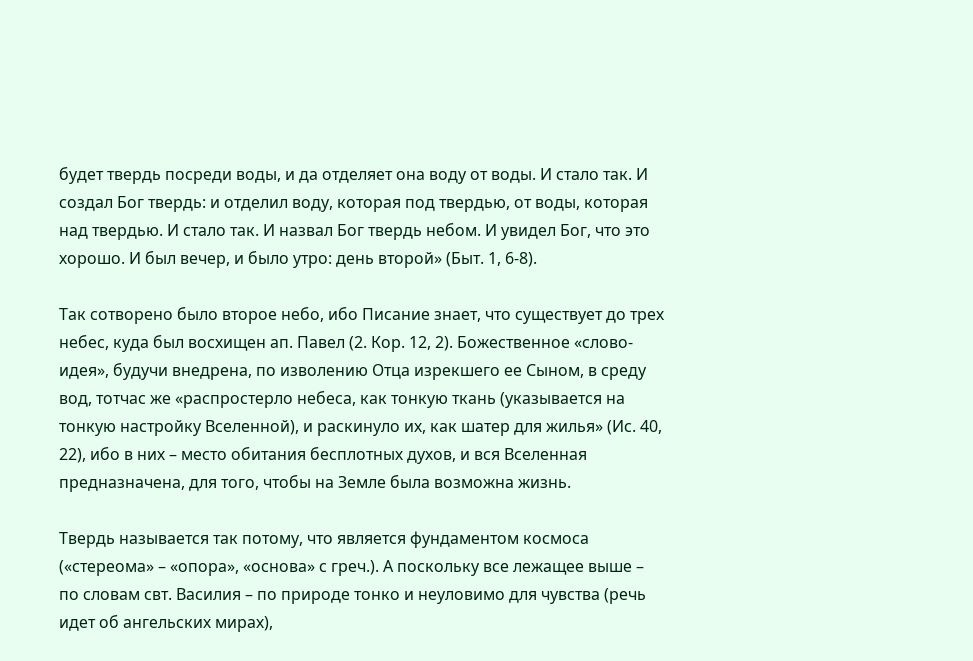будет твердь посреди воды, и да отделяет она воду от воды. И стало так. И создал Бог твердь: и отделил воду, которая под твердью, от воды, которая над твердью. И стало так. И назвал Бог твердь небом. И увидел Бог, что это хорошо. И был вечер, и было утро: день второй» (Быт. 1, 6-8).

Так сотворено было второе небо, ибо Писание знает, что существует до трех небес, куда был восхищен ап. Павел (2. Кор. 12, 2). Божественное «слово-идея», будучи внедрена, по изволению Отца изрекшего ее Сыном, в среду вод, тотчас же «распростерло небеса, как тонкую ткань (указывается на тонкую настройку Вселенной), и раскинуло их, как шатер для жилья» (Ис. 40, 22), ибо в них – место обитания бесплотных духов, и вся Вселенная предназначена, для того, чтобы на Земле была возможна жизнь.

Твердь называется так потому, что является фундаментом космоса («стереома» – «опора», «основа» с греч.). А поскольку все лежащее выше – по словам свт. Василия – по природе тонко и неуловимо для чувства (речь идет об ангельских мирах),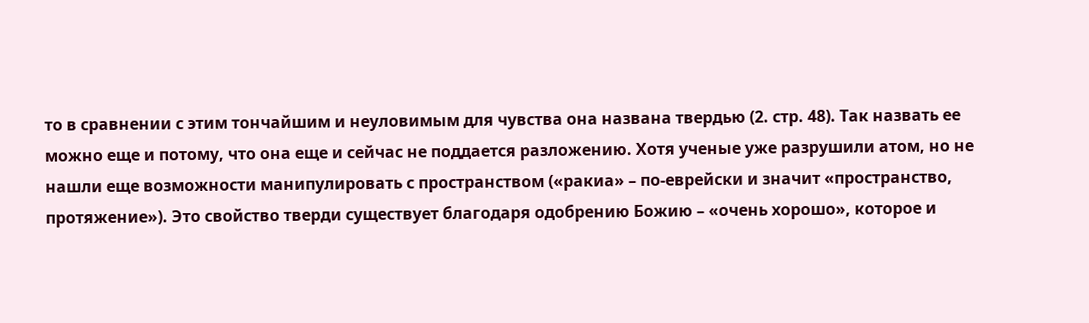то в сравнении с этим тончайшим и неуловимым для чувства она названа твердью (2. стр. 48). Так назвать ее можно еще и потому, что она еще и сейчас не поддается разложению. Хотя ученые уже разрушили атом, но не нашли еще возможности манипулировать с пространством («ракиа» – по-еврейски и значит «пространство, протяжение»). Это свойство тверди существует благодаря одобрению Божию – «очень хорошо», которое и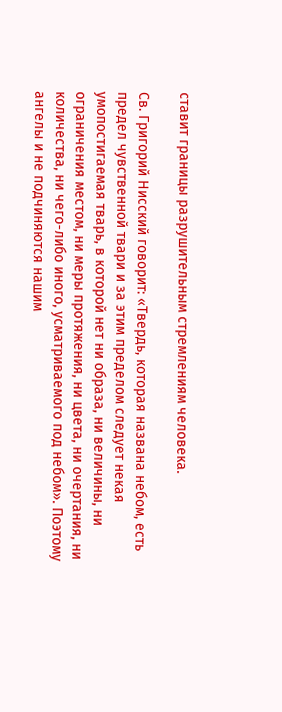ставит границы разрушительным стремлениям человека.

Св. Григорий Нисский говорит: «Твердь, которая названа небом, есть предел чувственной твари и за этим пределом следует некая умопостигаемая тварь, в которой нет ни образа, ни величины, ни ограничения местом, ни меры протяжения, ни цвета, ни очертания, ни количества, ни чего-либо иного, усматриваемого под небом». Поэтому ангелы и не подчиняются нашим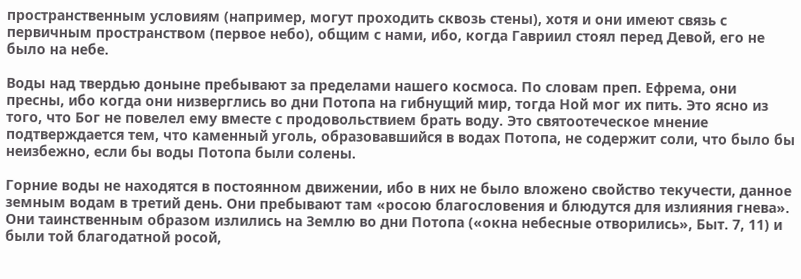пространственным условиям (например, могут проходить сквозь стены), хотя и они имеют связь с первичным пространством (первое небо), общим с нами, ибо, когда Гавриил стоял перед Девой, его не было на небе.

Воды над твердью доныне пребывают за пределами нашего космоса. По словам преп. Ефрема, они пресны, ибо когда они низверглись во дни Потопа на гибнущий мир, тогда Ной мог их пить. Это ясно из того, что Бог не повелел ему вместе с продовольствием брать воду. Это святоотеческое мнение подтверждается тем, что каменный уголь, образовавшийся в водах Потопа, не содержит соли, что было бы неизбежно, если бы воды Потопа были солены.

Горние воды не находятся в постоянном движении, ибо в них не было вложено свойство текучести, данное земным водам в третий день. Они пребывают там «росою благословения и блюдутся для излияния гнева». Они таинственным образом излились на Землю во дни Потопа («окна небесные отворились», Быт. 7, 11) и были той благодатной росой,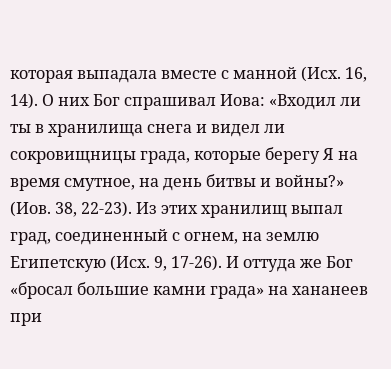которая выпадала вместе с манной (Исх. 16, 14). О них Бог спрашивал Иова: «Входил ли ты в хранилища снега и видел ли сокровищницы града, которые берегу Я на время смутное, на день битвы и войны?» (Иов. 38, 22-23). Из этих хранилищ выпал град, соединенный с огнем, на землю Египетскую (Исх. 9, 17-26). И оттуда же Бог «бросал большие камни града» на хананеев при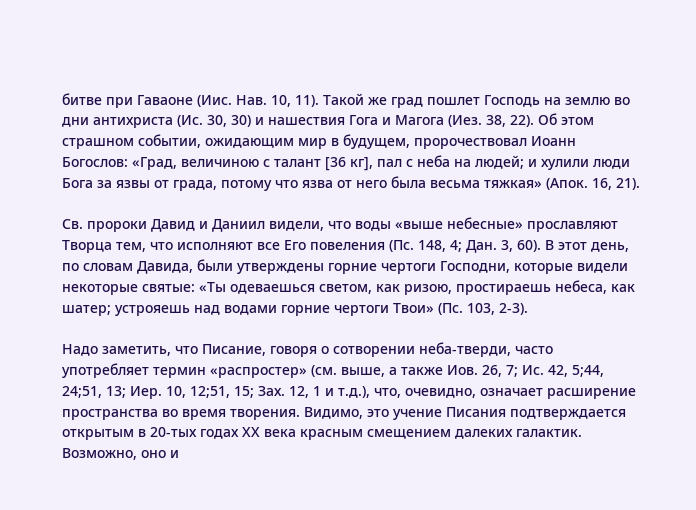битве при Гаваоне (Иис. Нав. 10, 11). Такой же град пошлет Господь на землю во дни антихриста (Ис. 30, 30) и нашествия Гога и Магога (Иез. 38, 22). Об этом страшном событии, ожидающим мир в будущем, пророчествовал Иоанн Богослов: «Град, величиною с талант [36 кг], пал с неба на людей; и хулили люди Бога за язвы от града, потому что язва от него была весьма тяжкая» (Апок. 16, 21).

Св. пророки Давид и Даниил видели, что воды «выше небесные» прославляют Творца тем, что исполняют все Его повеления (Пс. 148, 4; Дан. 3, 60). В этот день, по словам Давида, были утверждены горние чертоги Господни, которые видели некоторые святые: «Ты одеваешься светом, как ризою, простираешь небеса, как шатер; устрояешь над водами горние чертоги Твои» (Пс. 103, 2-3).

Надо заметить, что Писание, говоря о сотворении неба-тверди, часто употребляет термин «распростер» (см. выше, а также Иов. 26, 7; Ис. 42, 5;44, 24;51, 13; Иер. 10, 12;51, 15; Зах. 12, 1 и т.д.), что, очевидно, означает расширение пространства во время творения. Видимо, это учение Писания подтверждается открытым в 20-тых годах ХХ века красным смещением далеких галактик. Возможно, оно и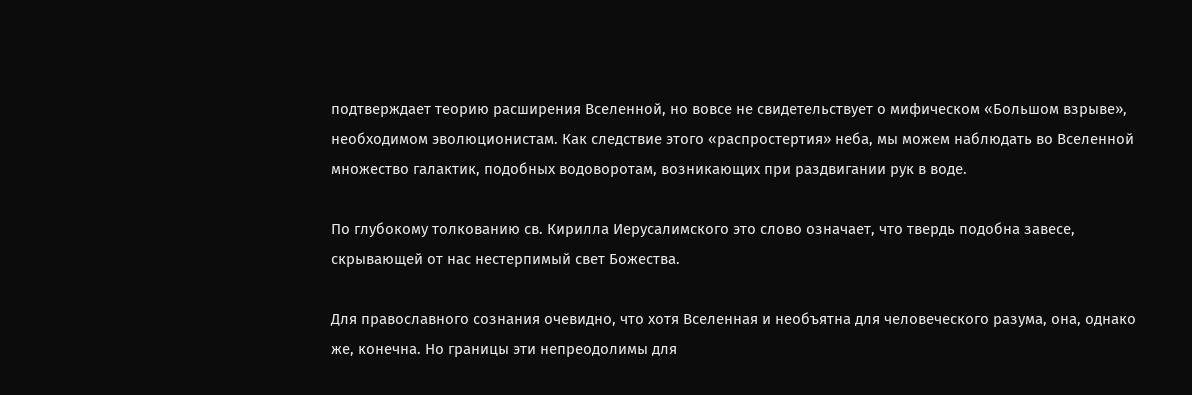подтверждает теорию расширения Вселенной, но вовсе не свидетельствует о мифическом «Большом взрыве», необходимом эволюционистам. Как следствие этого «распростертия» неба, мы можем наблюдать во Вселенной множество галактик, подобных водоворотам, возникающих при раздвигании рук в воде.

По глубокому толкованию св. Кирилла Иерусалимского это слово означает, что твердь подобна завесе, скрывающей от нас нестерпимый свет Божества.

Для православного сознания очевидно, что хотя Вселенная и необъятна для человеческого разума, она, однако же, конечна. Но границы эти непреодолимы для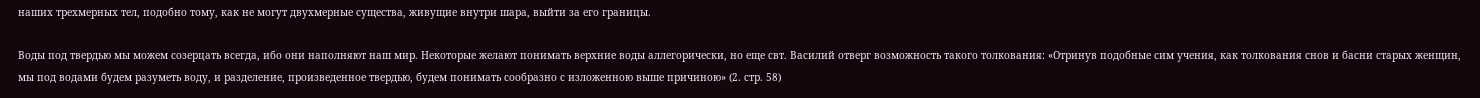наших трехмерных тел, подобно тому, как не могут двухмерные существа, живущие внутри шара, выйти за его границы.

Воды под твердью мы можем созерцать всегда, ибо они наполняют наш мир. Некоторые желают понимать верхние воды аллегорически, но еще свт. Василий отверг возможность такого толкования: «Отринув подобные сим учения, как толкования снов и басни старых женщин, мы под водами будем разуметь воду, и разделение, произведенное твердью, будем понимать сообразно с изложенною выше причиною» (2. стр. 58)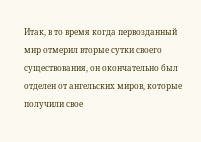Итак, в то время когда первозданный мир отмерил вторые сутки своего существования, он окончательно был отделен от ангельских миров, которые получили свое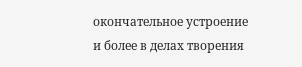окончательное устроение и более в делах творения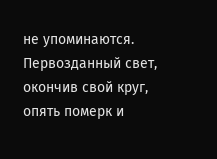не упоминаются. Первозданный свет, окончив свой круг, опять померк и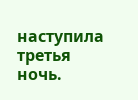наступила третья ночь.